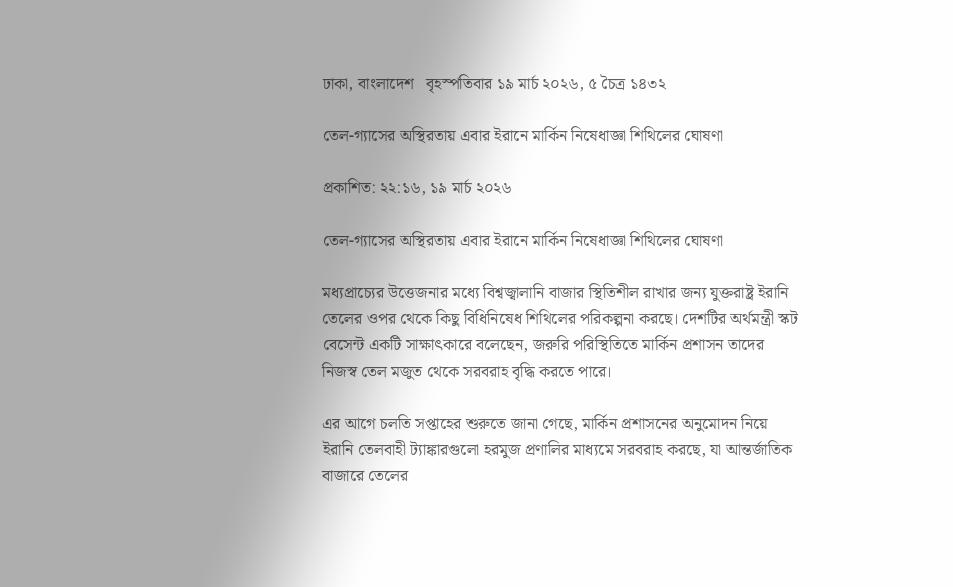ঢাকা, বাংলাদেশ   বৃহস্পতিবার ১৯ মার্চ ২০২৬, ৫ চৈত্র ১৪৩২

তেল-গ্যাসের অস্থিরতায় এবার ইরানে মার্কিন নিষেধাজ্ঞা শিথিলের ঘোষণা

প্রকাশিত: ২২:১৬, ১৯ মার্চ ২০২৬

তেল-গ্যাসের অস্থিরতায় এবার ইরানে মার্কিন নিষেধাজ্ঞা শিথিলের ঘোষণা

মধ্যপ্রাচ্যের উত্তেজনার মধ্যে বিশ্বজ্বালানি বাজার স্থিতিশীল রাখার জন্য যুক্তরাষ্ট্র ইরানি তেলের ওপর থেকে কিছু বিধিনিষেধ শিথিলের পরিকল্পনা করছে। দেশটির অর্থমন্ত্রী স্কট বেসেন্ট একটি সাক্ষাৎকারে বলেছেন, জরুরি পরিস্থিতিতে মার্কিন প্রশাসন তাদের নিজস্ব তেল মজুত থেকে সরবরাহ বৃদ্ধি করতে পারে।

এর আগে চলতি সপ্তাহের শুরুতে জানা গেছে, মার্কিন প্রশাসনের অনুমোদন নিয়ে ইরানি তেলবাহী ট্যাঙ্কারগুলো হরমুজ প্রণালির মাধ্যমে সরবরাহ করছে, যা আন্তর্জাতিক বাজারে তেলের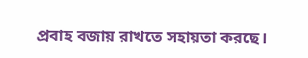প্রবাহ বজায় রাখতে সহায়তা করছে।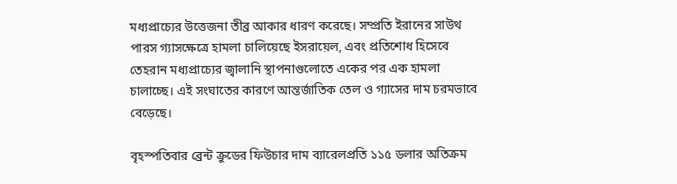মধ্যপ্রাচ্যের উত্তেজনা তীব্র আকার ধারণ করেছে। সম্প্রতি ইরানের সাউথ পারস গ্যাসক্ষেত্রে হামলা চালিয়েছে ইসরায়েল, এবং প্রতিশোধ হিসেবে তেহরান মধ্যপ্রাচ্যের জ্বালানি স্থাপনাগুলোতে একের পর এক হামলা চালাচ্ছে। এই সংঘাতের কারণে আন্তর্জাতিক তেল ও গ্যাসের দাম চরমভাবে বেড়েছে।

বৃহস্পতিবার ব্রেন্ট ক্রুডের ফিউচার দাম ব্যারেলপ্রতি ১১৫ ডলার অতিক্রম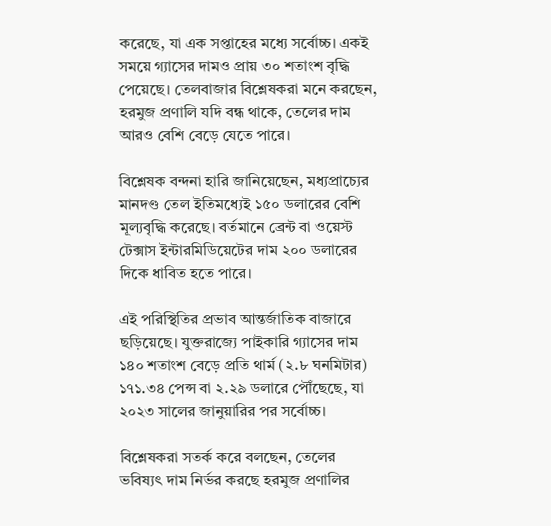করেছে, যা এক সপ্তাহের মধ্যে সর্বোচ্চ। একই সময়ে গ্যাসের দামও প্রায় ৩০ শতাংশ বৃদ্ধি পেয়েছে। তেলবাজার বিশ্লেষকরা মনে করছেন, হরমুজ প্রণালি যদি বন্ধ থাকে, তেলের দাম আরও বেশি বেড়ে যেতে পারে।

বিশ্লেষক বন্দনা হারি জানিয়েছেন, মধ্যপ্রাচ্যের মানদণ্ড তেল ইতিমধ্যেই ১৫০ ডলারের বেশি মূল্যবৃদ্ধি করেছে। বর্তমানে ব্রেন্ট বা ওয়েস্ট টেক্সাস ইন্টারমিডিয়েটের দাম ২০০ ডলারের দিকে ধাবিত হতে পারে।

এই পরিস্থিতির প্রভাব আন্তর্জাতিক বাজারে ছড়িয়েছে। যুক্তরাজ্যে পাইকারি গ্যাসের দাম ১৪০ শতাংশ বেড়ে প্রতি থার্ম (২.৮ ঘনমিটার) ১৭১.৩৪ পেন্স বা ২.২৯ ডলারে পৌঁছেছে, যা ২০২৩ সালের জানুয়ারির পর সর্বোচ্চ।

বিশ্লেষকরা সতর্ক করে বলছেন, তেলের ভবিষ্যৎ দাম নির্ভর করছে হরমুজ প্রণালির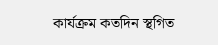কার্যক্রম কতদিন স্থগিত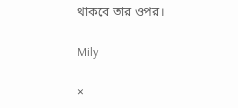থাকবে তার ওপর।

Mily

×